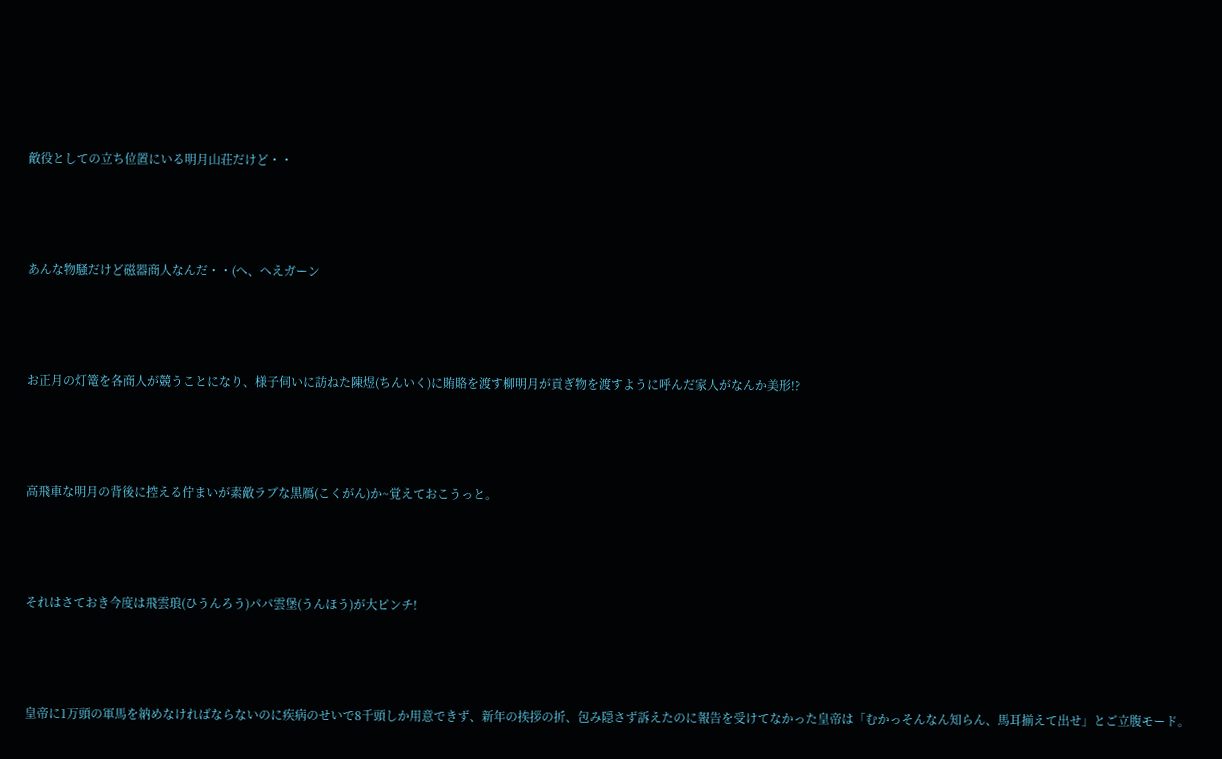敵役としての立ち位置にいる明月山荘だけど・・



あんな物騒だけど磁器商人なんだ・・(へ、へえガーン



お正月の灯篭を各商人が競うことになり、様子伺いに訪ねた陳煜(ちんいく)に賄賂を渡す柳明月が貢ぎ物を渡すように呼んだ家人がなんか美形!?



高飛車な明月の背後に控える佇まいが素敵ラブな黒鴈(こくがん)か~覚えておこうっと。



それはさておき今度は飛雲琅(ひうんろう)パパ雲堡(うんほう)が大ピンチ!



皇帝に1万頭の軍馬を納めなければならないのに疾病のせいで8千頭しか用意できず、新年の挨拶の折、包み隠さず訴えたのに報告を受けてなかった皇帝は「むかっそんなん知らん、馬耳揃えて出せ」とご立腹モード。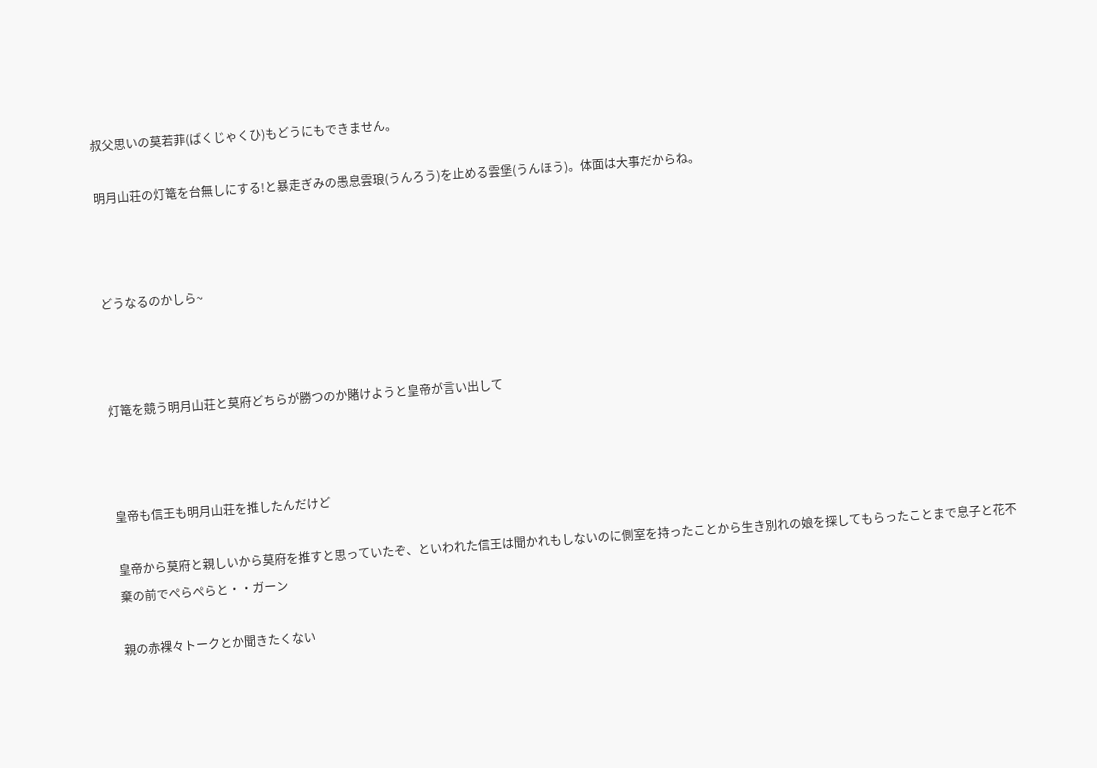叔父思いの莫若菲(ばくじゃくひ)もどうにもできません。

明月山荘の灯篭を台無しにする!と暴走ぎみの愚息雲琅(うんろう)を止める雲堡(うんほう)。体面は大事だからね。



どうなるのかしら~



灯篭を競う明月山荘と莫府どちらが勝つのか賭けようと皇帝が言い出して



皇帝も信王も明月山荘を推したんだけど

皇帝から莫府と親しいから莫府を推すと思っていたぞ、といわれた信王は聞かれもしないのに側室を持ったことから生き別れの娘を探してもらったことまで息子と花不棄の前でぺらぺらと・・ガーン

親の赤裸々トークとか聞きたくない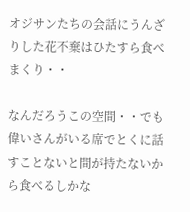オジサンたちの会話にうんざりした花不棄はひたすら食べまくり・・

なんだろうこの空間・・でも偉いさんがいる席でとくに話すことないと間が持たないから食べるしかな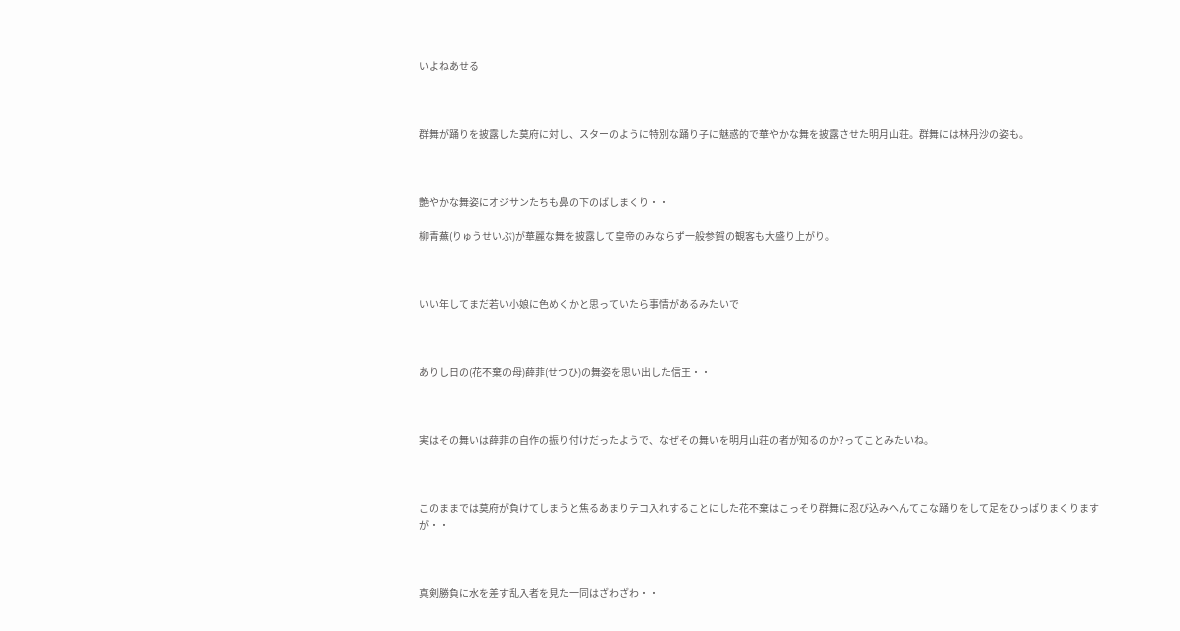いよねあせる



群舞が踊りを披露した莫府に対し、スターのように特別な踊り子に魅惑的で華やかな舞を披露させた明月山荘。群舞には林丹沙の姿も。



艶やかな舞姿にオジサンたちも鼻の下のばしまくり・・

柳青蕪(りゅうせいぶ)が華麗な舞を披露して皇帝のみならず一般参賀の観客も大盛り上がり。



いい年してまだ若い小娘に色めくかと思っていたら事情があるみたいで



ありし日の(花不棄の母)薛菲(せつひ)の舞姿を思い出した信王・・



実はその舞いは薛菲の自作の振り付けだったようで、なぜその舞いを明月山荘の者が知るのか?ってことみたいね。



このままでは莫府が負けてしまうと焦るあまりテコ入れすることにした花不棄はこっそり群舞に忍び込みへんてこな踊りをして足をひっぱりまくりますが・・



真剣勝負に水を差す乱入者を見た一同はざわざわ・・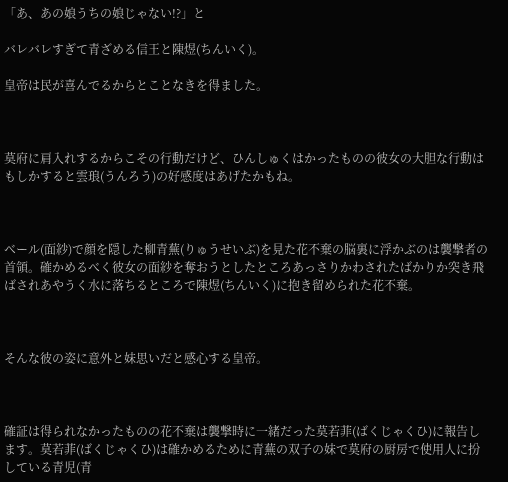「あ、あの娘うちの娘じゃない!?」と

バレバレすぎて青ざめる信王と陳煜(ちんいく)。

皇帝は民が喜んでるからとことなきを得ました。



莫府に肩入れするからこその行動だけど、ひんしゅくはかったものの彼女の大胆な行動はもしかすると雲琅(うんろう)の好感度はあげたかもね。



ベール(面紗)で顔を隠した柳青蕪(りゅうせいぶ)を見た花不棄の脳裏に浮かぶのは襲撃者の首領。確かめるべく彼女の面紗を奪おうとしたところあっさりかわされたばかりか突き飛ばされあやうく水に落ちるところで陳煜(ちんいく)に抱き留められた花不棄。



そんな彼の姿に意外と妹思いだと感心する皇帝。



確証は得られなかったものの花不棄は襲撃時に一緒だった莫若菲(ばくじゃくひ)に報告します。莫若菲(ばくじゃくひ)は確かめるために青蕪の双子の妹で莫府の厨房で使用人に扮している青児(青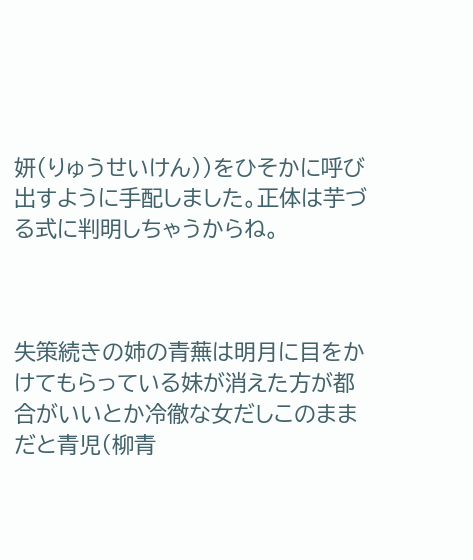妍(りゅうせいけん))をひそかに呼び出すように手配しました。正体は芋づる式に判明しちゃうからね。



失策続きの姉の青蕪は明月に目をかけてもらっている妹が消えた方が都合がいいとか冷徹な女だしこのままだと青児(柳青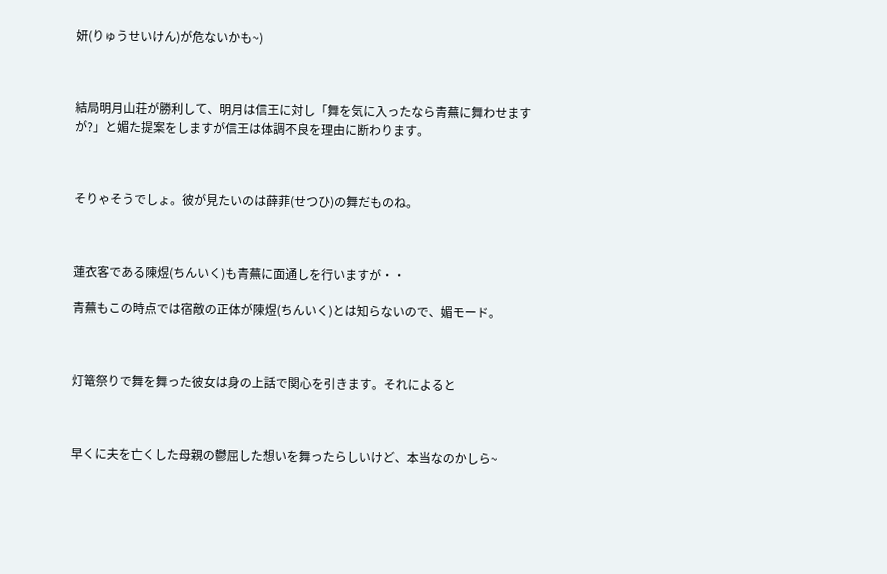妍(りゅうせいけん)が危ないかも~)



結局明月山荘が勝利して、明月は信王に対し「舞を気に入ったなら青蕪に舞わせますが?」と媚た提案をしますが信王は体調不良を理由に断わります。



そりゃそうでしょ。彼が見たいのは薛菲(せつひ)の舞だものね。



蓮衣客である陳煜(ちんいく)も青蕪に面通しを行いますが・・

青蕪もこの時点では宿敵の正体が陳煜(ちんいく)とは知らないので、媚モード。



灯篭祭りで舞を舞った彼女は身の上話で関心を引きます。それによると



早くに夫を亡くした母親の鬱屈した想いを舞ったらしいけど、本当なのかしら~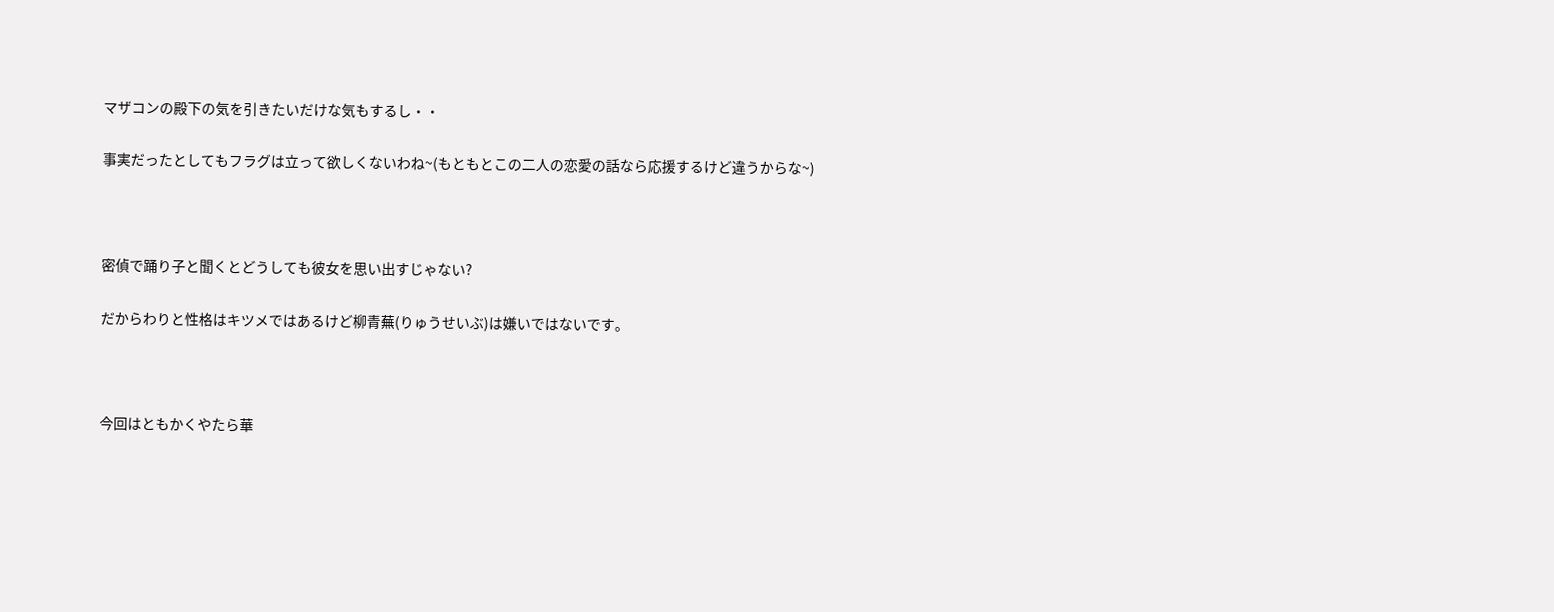マザコンの殿下の気を引きたいだけな気もするし・・

事実だったとしてもフラグは立って欲しくないわね~(もともとこの二人の恋愛の話なら応援するけど違うからな~)



密偵で踊り子と聞くとどうしても彼女を思い出すじゃない?

だからわりと性格はキツメではあるけど柳青蕪(りゅうせいぶ)は嫌いではないです。



今回はともかくやたら華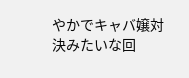やかでキャバ嬢対決みたいな回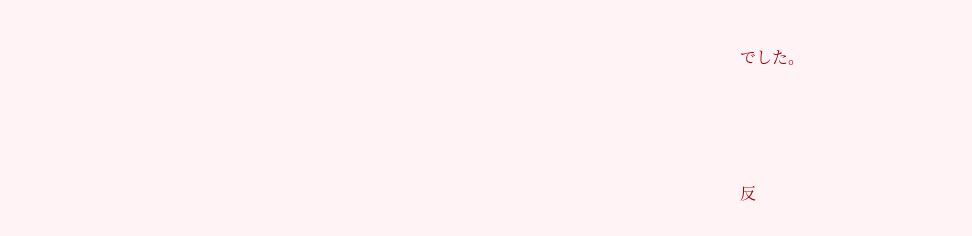でした。





反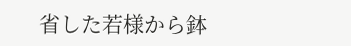省した若様から鉢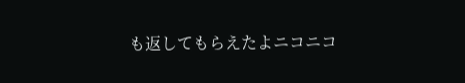も返してもらえたよニコニコ